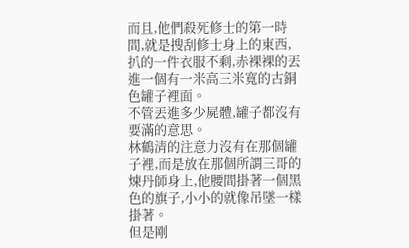而且,他們殺死修士的第一時間,就是搜刮修士身上的東西,扒的一件衣服不剩,赤裸裸的丟進一個有一米高三米寬的古銅色罐子裡面。
不管丟進多少屍體,罐子都沒有要滿的意思。
林鶴清的注意力沒有在那個罐子裡,而是放在那個所謂三哥的煉丹師身上,他腰間掛著一個黑色的旗子,小小的就像吊墜一樣掛著。
但是剛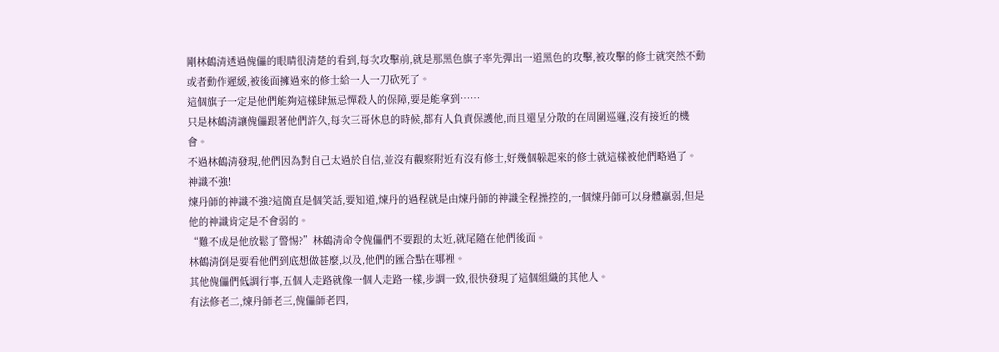剛林鶴清透過傀儡的眼睛很清楚的看到,每次攻擊前,就是那黑色旗子率先彈出一道黑色的攻擊,被攻擊的修士就突然不動或者動作遲緩,被後面擁過來的修士給一人一刀砍死了。
這個旗子一定是他們能夠這樣肆無忌憚殺人的保障,要是能拿到……
只是林鶴清讓傀儡跟著他們許久,每次三哥休息的時候,都有人負責保護他,而且還呈分散的在周圍巡邏,沒有接近的機會。
不過林鶴清發現,他們因為對自己太過於自信,並沒有觀察附近有沒有修士,好幾個躲起來的修士就這樣被他們略過了。
神識不強!
煉丹師的神識不強?這簡直是個笑話,要知道,煉丹的過程就是由煉丹師的神識全程操控的,一個煉丹師可以身體羸弱,但是他的神識肯定是不會弱的。
“難不成是他放鬆了警惕?”林鶴清命令傀儡們不要跟的太近,就尾隨在他們後面。
林鶴清倒是要看他們到底想做甚麼,以及,他們的匯合點在哪裡。
其他傀儡們低調行事,五個人走路就像一個人走路一樣,步調一致,很快發現了這個組織的其他人。
有法修老二,煉丹師老三,傀儡師老四,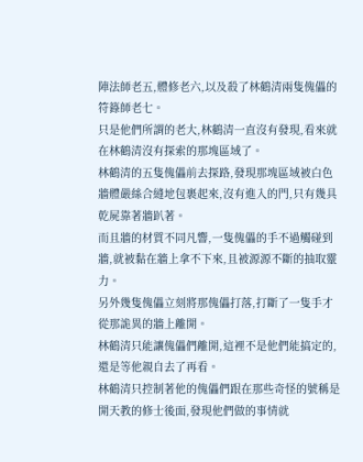陣法師老五,體修老六,以及殺了林鶴清兩隻傀儡的符籙師老七。
只是他們所謂的老大,林鶴清一直沒有發現,看來就在林鶴清沒有探索的那塊區域了。
林鶴清的五隻傀儡前去探路,發現那塊區域被白色牆體嚴絲合縫地包裹起來,沒有進入的門,只有幾具乾屍靠著牆趴著。
而且牆的材質不同凡響,一隻傀儡的手不過觸碰到牆,就被黏在牆上拿不下來,且被源源不斷的抽取靈力。
另外幾隻傀儡立刻將那傀儡打落,打斷了一隻手才從那詭異的牆上離開。
林鶴清只能讓傀儡們離開,這裡不是他們能搞定的,還是等他親自去了再看。
林鶴清只控制著他的傀儡們跟在那些奇怪的號稱是開天教的修士後面,發現他們做的事情就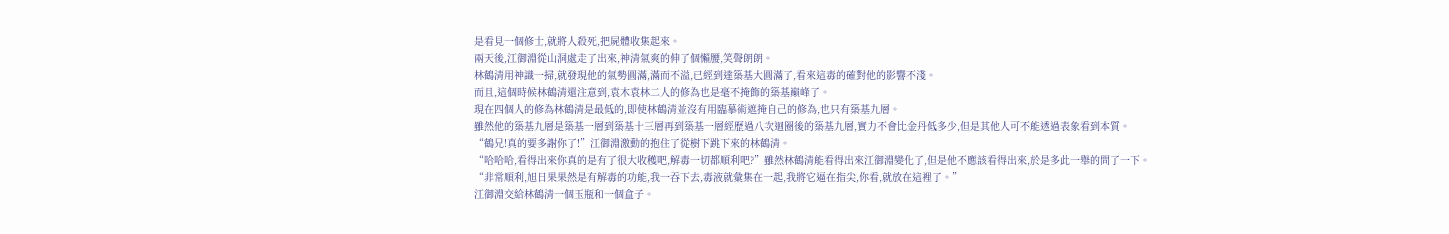是看見一個修士,就將人殺死,把屍體收集起來。
兩天後,江御淵從山洞處走了出來,神清氣爽的伸了個懶腰,笑聲朗朗。
林鶴清用神識一掃,就發現他的氣勢圓滿,滿而不溢,已經到達築基大圓滿了,看來這毒的確對他的影響不淺。
而且,這個時候林鶴清還注意到,袁木袁林二人的修為也是毫不掩飾的築基巔峰了。
現在四個人的修為林鶴清是最低的,即使林鶴清並沒有用臨摹術遮掩自己的修為,也只有築基九層。
雖然他的築基九層是築基一層到築基十三層再到築基一層經歷過八次迴圈後的築基九層,實力不會比金丹低多少,但是其他人可不能透過表象看到本質。
“鶴兄!真的要多謝你了!”江御淵激動的抱住了從樹下跳下來的林鶴清。
“哈哈哈,看得出來你真的是有了很大收穫吧,解毒一切都順利吧?”雖然林鶴清能看得出來江御淵變化了,但是他不應該看得出來,於是多此一舉的問了一下。
“非常順利,旭日果果然是有解毒的功能,我一吞下去,毒液就彙集在一起,我將它逼在指尖,你看,就放在這裡了。”
江御淵交給林鶴清一個玉瓶和一個盒子。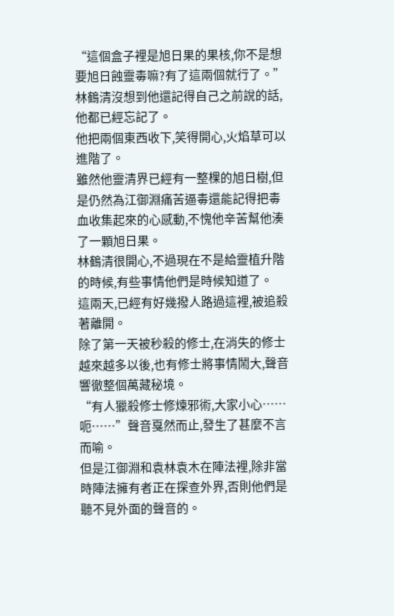“這個盒子裡是旭日果的果核,你不是想要旭日蝕靈毒嘛?有了這兩個就行了。”
林鶴清沒想到他還記得自己之前說的話,他都已經忘記了。
他把兩個東西收下,笑得開心,火焰草可以進階了。
雖然他靈清界已經有一整棵的旭日樹,但是仍然為江御淵痛苦逼毒還能記得把毒血收集起來的心感動,不愧他辛苦幫他湊了一顆旭日果。
林鶴清很開心,不過現在不是給靈植升階的時候,有些事情他們是時候知道了。
這兩天,已經有好幾撥人路過這裡,被追殺著離開。
除了第一天被秒殺的修士,在消失的修士越來越多以後,也有修士將事情鬧大,聲音響徹整個萬藏秘境。
“有人獵殺修士修煉邪術,大家小心……呃……”聲音戛然而止,發生了甚麼不言而喻。
但是江御淵和袁林袁木在陣法裡,除非當時陣法擁有者正在探查外界,否則他們是聽不見外面的聲音的。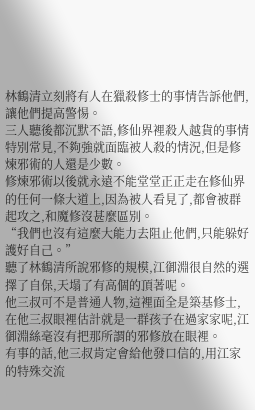林鶴清立刻將有人在獵殺修士的事情告訴他們,讓他們提高警惕。
三人聽後都沉默不語,修仙界裡殺人越貨的事情特別常見,不夠強就面臨被人殺的情況,但是修煉邪術的人還是少數。
修煉邪術以後就永遠不能堂堂正正走在修仙界的任何一條大道上,因為被人看見了,都會被群起攻之,和魔修沒甚麼區別。
“我們也沒有這麼大能力去阻止他們,只能躲好護好自己。”
聽了林鶴清所說邪修的規模,江御淵很自然的選擇了自保,天塌了有高個的頂著呢。
他三叔可不是普通人物,這裡面全是築基修士,在他三叔眼裡估計就是一群孩子在過家家呢,江御淵絲毫沒有把那所謂的邪修放在眼裡。
有事的話,他三叔肯定會給他發口信的,用江家的特殊交流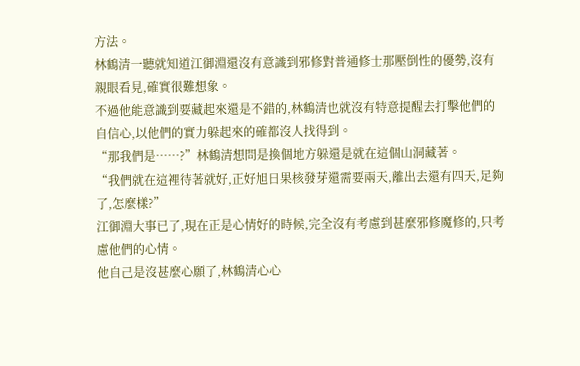方法。
林鶴清一聽就知道江御淵還沒有意識到邪修對普通修士那壓倒性的優勢,沒有親眼看見,確實很難想象。
不過他能意識到要藏起來還是不錯的,林鶴清也就沒有特意提醒去打擊他們的自信心,以他們的實力躲起來的確都沒人找得到。
“那我們是……?”林鶴清想問是換個地方躲還是就在這個山洞藏著。
“我們就在這裡待著就好,正好旭日果核發芽還需要兩天,離出去還有四天,足夠了,怎麼樣?”
江御淵大事已了,現在正是心情好的時候,完全沒有考慮到甚麼邪修魔修的,只考慮他們的心情。
他自己是沒甚麼心願了,林鶴清心心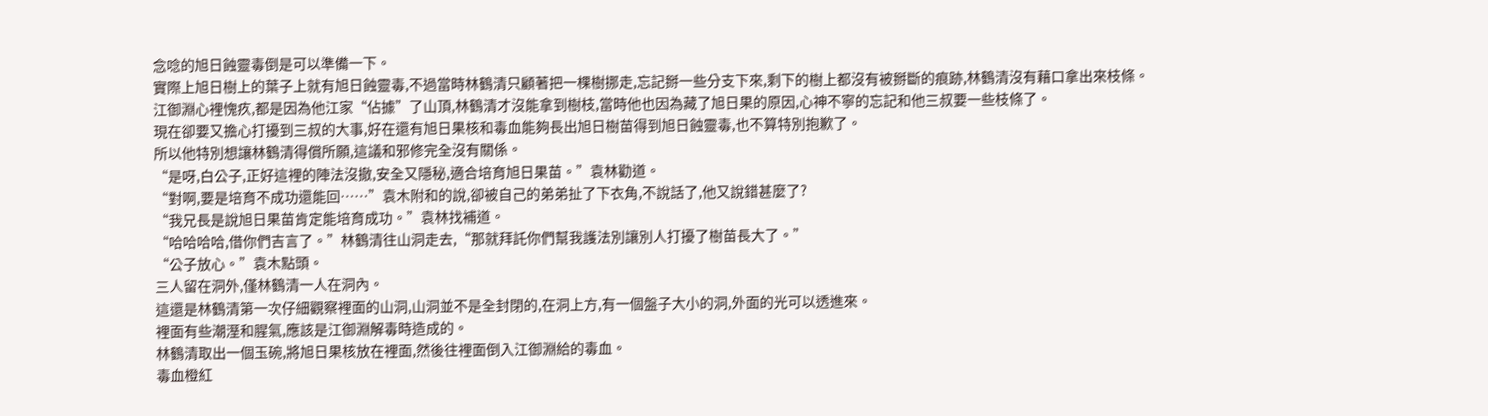念唸的旭日蝕靈毒倒是可以準備一下。
實際上旭日樹上的葉子上就有旭日蝕靈毒,不過當時林鶴清只顧著把一棵樹挪走,忘記掰一些分支下來,剩下的樹上都沒有被掰斷的痕跡,林鶴清沒有藉口拿出來枝條。
江御淵心裡愧疚,都是因為他江家“佔據”了山頂,林鶴清才沒能拿到樹枝,當時他也因為藏了旭日果的原因,心神不寧的忘記和他三叔要一些枝條了。
現在卻要又擔心打擾到三叔的大事,好在還有旭日果核和毒血能夠長出旭日樹苗得到旭日蝕靈毒,也不算特別抱歉了。
所以他特別想讓林鶴清得償所願,這議和邪修完全沒有關係。
“是呀,白公子,正好這裡的陣法沒撤,安全又隱秘,適合培育旭日果苗。”袁林勸道。
“對啊,要是培育不成功還能回……”袁木附和的說,卻被自己的弟弟扯了下衣角,不說話了,他又說錯甚麼了?
“我兄長是說旭日果苗肯定能培育成功。”袁林找補道。
“哈哈哈哈,借你們吉言了。”林鶴清往山洞走去,“那就拜託你們幫我護法別讓別人打擾了樹苗長大了。”
“公子放心。”袁木點頭。
三人留在洞外,僅林鶴清一人在洞內。
這還是林鶴清第一次仔細觀察裡面的山洞,山洞並不是全封閉的,在洞上方,有一個盤子大小的洞,外面的光可以透進來。
裡面有些潮溼和腥氣,應該是江御淵解毒時造成的。
林鶴清取出一個玉碗,將旭日果核放在裡面,然後往裡面倒入江御淵給的毒血。
毒血橙紅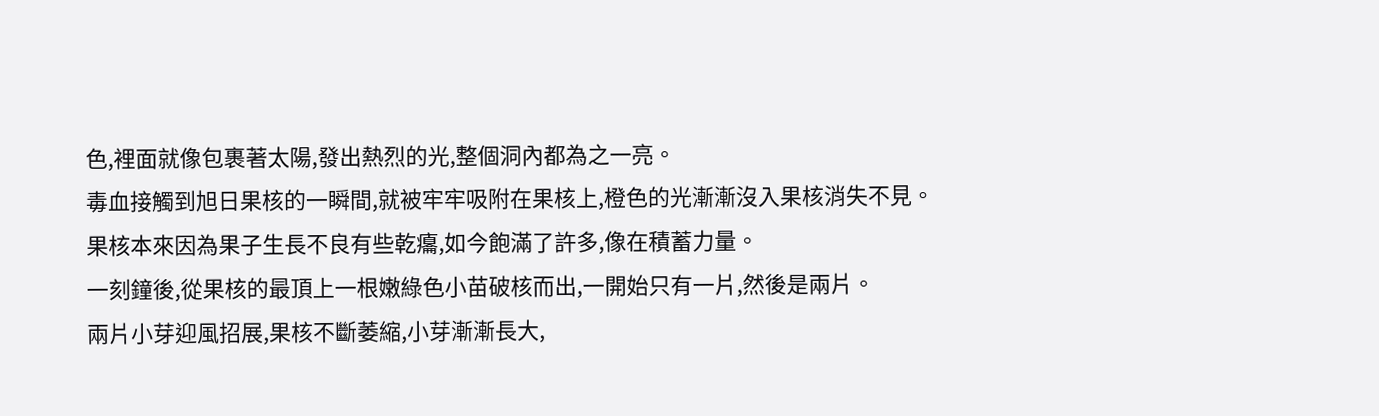色,裡面就像包裹著太陽,發出熱烈的光,整個洞內都為之一亮。
毒血接觸到旭日果核的一瞬間,就被牢牢吸附在果核上,橙色的光漸漸沒入果核消失不見。
果核本來因為果子生長不良有些乾癟,如今飽滿了許多,像在積蓄力量。
一刻鐘後,從果核的最頂上一根嫩綠色小苗破核而出,一開始只有一片,然後是兩片。
兩片小芽迎風招展,果核不斷萎縮,小芽漸漸長大,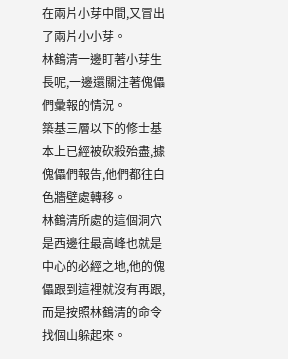在兩片小芽中間,又冒出了兩片小小芽。
林鶴清一邊盯著小芽生長呢,一邊還關注著傀儡們彙報的情況。
築基三層以下的修士基本上已經被砍殺殆盡,據傀儡們報告,他們都往白色牆壁處轉移。
林鶴清所處的這個洞穴是西邊往最高峰也就是中心的必經之地,他的傀儡跟到這裡就沒有再跟,而是按照林鶴清的命令找個山躲起來。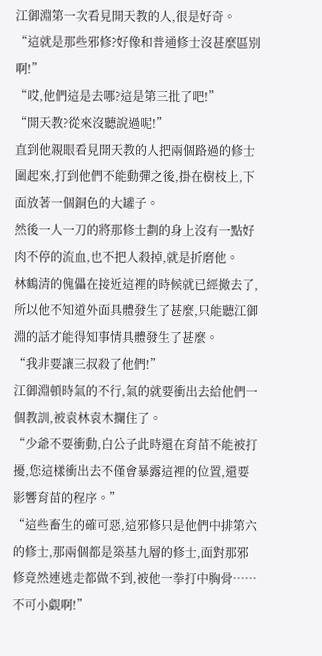江御淵第一次看見開天教的人,很是好奇。
“這就是那些邪修?好像和普通修士沒甚麼區別啊!”
“哎,他們這是去哪?這是第三批了吧!”
“開天教?從來沒聽說過呢!”
直到他親眼看見開天教的人把兩個路過的修士圍起來,打到他們不能動彈之後,掛在樹枝上,下面放著一個銅色的大罐子。
然後一人一刀的將那修士劃的身上沒有一點好肉不停的流血,也不把人殺掉,就是折磨他。
林鶴清的傀儡在接近這裡的時候就已經撤去了,所以他不知道外面具體發生了甚麼,只能聽江御淵的話才能得知事情具體發生了甚麼。
“我非要讓三叔殺了他們!”
江御淵頓時氣的不行,氣的就要衝出去給他們一個教訓,被袁林袁木攔住了。
“少爺不要衝動,白公子此時還在育苗不能被打擾,您這樣衝出去不僅會暴露這裡的位置,還要影響育苗的程序。”
“這些畜生的確可惡,這邪修只是他們中排第六的修士,那兩個都是築基九層的修士,面對那邪修竟然連逃走都做不到,被他一拳打中胸骨……
不可小覷啊!”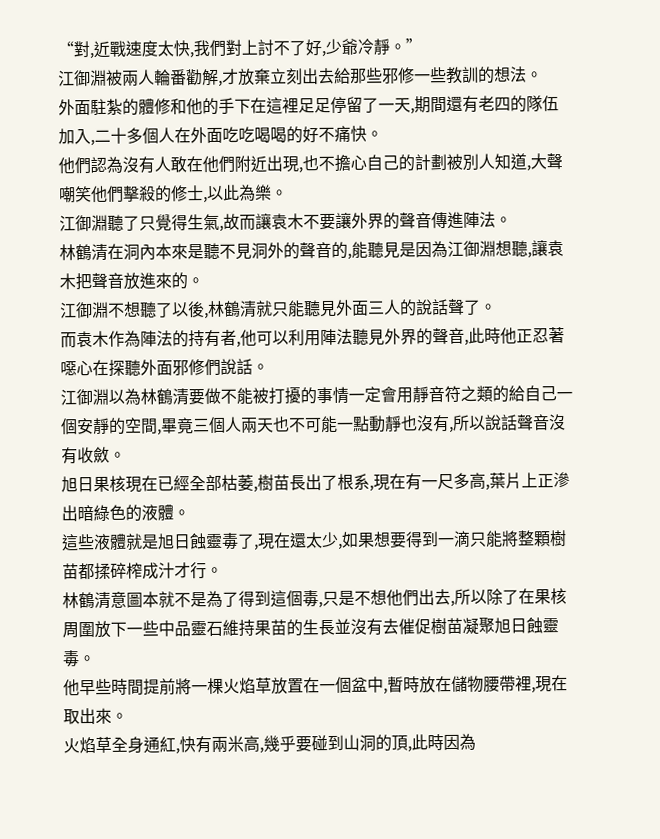“對,近戰速度太快,我們對上討不了好,少爺冷靜。”
江御淵被兩人輪番勸解,才放棄立刻出去給那些邪修一些教訓的想法。
外面駐紮的體修和他的手下在這裡足足停留了一天,期間還有老四的隊伍加入,二十多個人在外面吃吃喝喝的好不痛快。
他們認為沒有人敢在他們附近出現,也不擔心自己的計劃被別人知道,大聲嘲笑他們擊殺的修士,以此為樂。
江御淵聽了只覺得生氣,故而讓袁木不要讓外界的聲音傳進陣法。
林鶴清在洞內本來是聽不見洞外的聲音的,能聽見是因為江御淵想聽,讓袁木把聲音放進來的。
江御淵不想聽了以後,林鶴清就只能聽見外面三人的說話聲了。
而袁木作為陣法的持有者,他可以利用陣法聽見外界的聲音,此時他正忍著噁心在探聽外面邪修們說話。
江御淵以為林鶴清要做不能被打擾的事情一定會用靜音符之類的給自己一個安靜的空間,畢竟三個人兩天也不可能一點動靜也沒有,所以說話聲音沒有收斂。
旭日果核現在已經全部枯萎,樹苗長出了根系,現在有一尺多高,葉片上正滲出暗綠色的液體。
這些液體就是旭日蝕靈毒了,現在還太少,如果想要得到一滴只能將整顆樹苗都揉碎榨成汁才行。
林鶴清意圖本就不是為了得到這個毒,只是不想他們出去,所以除了在果核周圍放下一些中品靈石維持果苗的生長並沒有去催促樹苗凝聚旭日蝕靈毒。
他早些時間提前將一棵火焰草放置在一個盆中,暫時放在儲物腰帶裡,現在取出來。
火焰草全身通紅,快有兩米高,幾乎要碰到山洞的頂,此時因為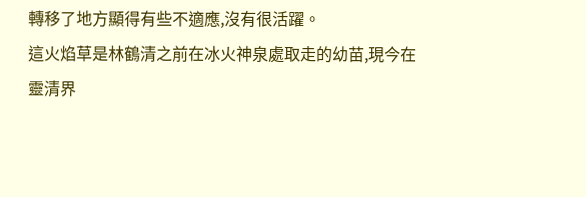轉移了地方顯得有些不適應,沒有很活躍。
這火焰草是林鶴清之前在冰火神泉處取走的幼苗,現今在靈清界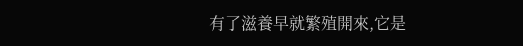有了滋養早就繁殖開來,它是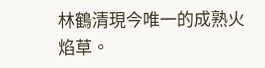林鶴清現今唯一的成熟火焰草。